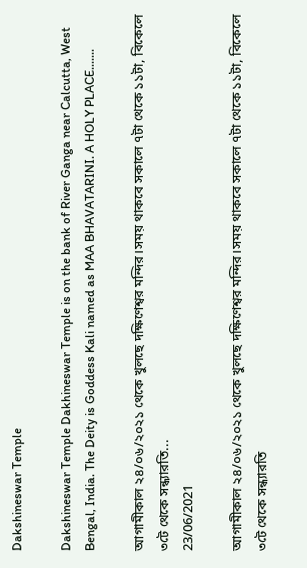Dakshineswar Temple

Dakshineswar Temple Dakhineswar Temple is on the bank of River Ganga near Calcutta, West Bengal, India. The Deity is Goddess Kali named as MAA BHAVATARINI. A HOLY PLACE.......

আগামীকাল ২৪/০৬/২০২১ থেকে খুলছে দক্ষিণেশ্বর মন্দির।সময় থাকবে সকালে ৭টা থেকে ১১টা, বিকেলে ৩টে থেকে সন্ধ্যারতি...
23/06/2021

আগামীকাল ২৪/০৬/২০২১ থেকে খুলছে দক্ষিণেশ্বর মন্দির।সময় থাকবে সকালে ৭টা থেকে ১১টা, বিকেলে ৩টে থেকে সন্ধ্যারতি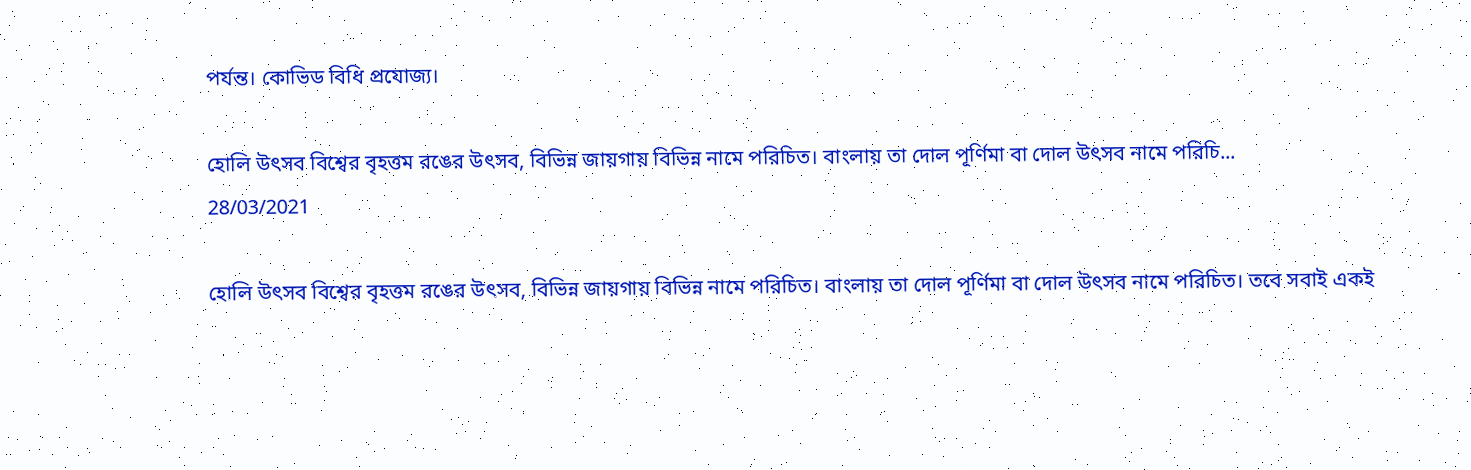পর্যন্ত। কোভিড বিধি প্রযোজ্য।

হোলি উৎসব বিশ্বের বৃহত্তম রঙের উৎসব, বিভিন্ন জায়গায় বিভিন্ন নামে পরিচিত। বাংলায় তা দোল পূর্ণিমা বা দোল উৎসব নামে পরিচি...
28/03/2021

হোলি উৎসব বিশ্বের বৃহত্তম রঙের উৎসব, বিভিন্ন জায়গায় বিভিন্ন নামে পরিচিত। বাংলায় তা দোল পূর্ণিমা বা দোল উৎসব নামে পরিচিত। তবে সবাই একই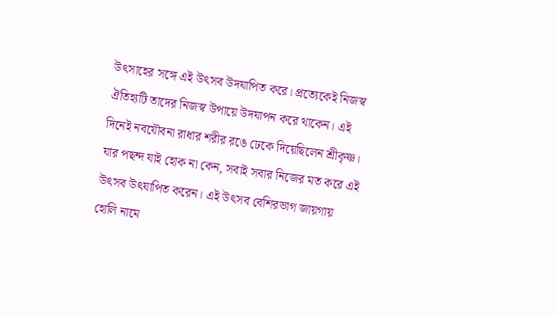উৎসাহের সঙ্গে এই উৎসব উদযাপিত করে। প্রত্যেকেই নিজস্ব ঐতিহ্যটি তাদের নিজস্ব উপায়ে উদযাপন করে থাকেন। এই দিনেই নবযৌবনা রাধার শরীর রঙে ঢেকে দিয়েছিলেন শ্রীকৃষ্ণ।
যার পছন্দ যাই হোক না কেন, সবাই সবার নিজের মত করে এই উৎসব উৎযাপিত করেন। এই উৎসব বেশিরভাগ জায়গায় হোলি নামে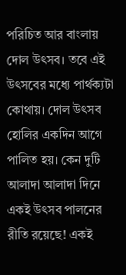পরিচিত আর বাংলায় দোল উৎসব। তবে এই উৎসবের মধ্যে পার্থক্যটা কোথায়। দোল উৎসব হোলির একদিন আগে পালিত হয়। কেন দুটি আলাদা আলাদা দিনে একই উৎসব পালনের রীতি রয়েছে! একই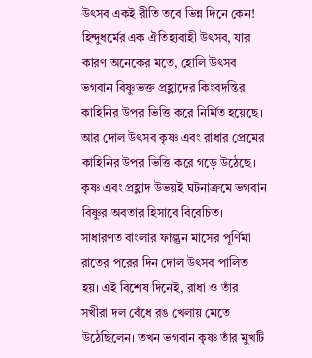উৎসব একই রীতি তবে ভিন্ন দিনে কেন!
হিন্দুধর্মের এক ঐতিহ্যবাহী উৎসব, যার
কারণ অনেকের মতে, হোলি উৎসব ভগবান বিষ্ণুভক্ত প্রহ্লাদের কিংবদন্তির কাহিনির উপর ভিত্তি করে নির্মিত হয়েছে। আর দোল উৎসব কৃষ্ণ এবং রাধার প্রেমের কাহিনির উপর ভিত্তি করে গড়ে উঠেছে। কৃষ্ণ এবং প্রহ্লাদ উভয়ই ঘটনাক্রমে ভগবান বিষ্ণুর অবতার হিসাবে বিবেচিত। সাধারণত বাংলার ফাল্গুন মাসের পূর্ণিমা রাতের পরের দিন দোল উৎসব পালিত হয়। এই বিশেষ দিনেই, রাধা ও তাঁর সখীরা দল বেঁধে রঙ খেলায় মেতে উঠেছিলেন। তখন ভগবান কৃষ্ণ তাঁর মুখটি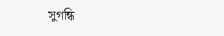সুগন্ধি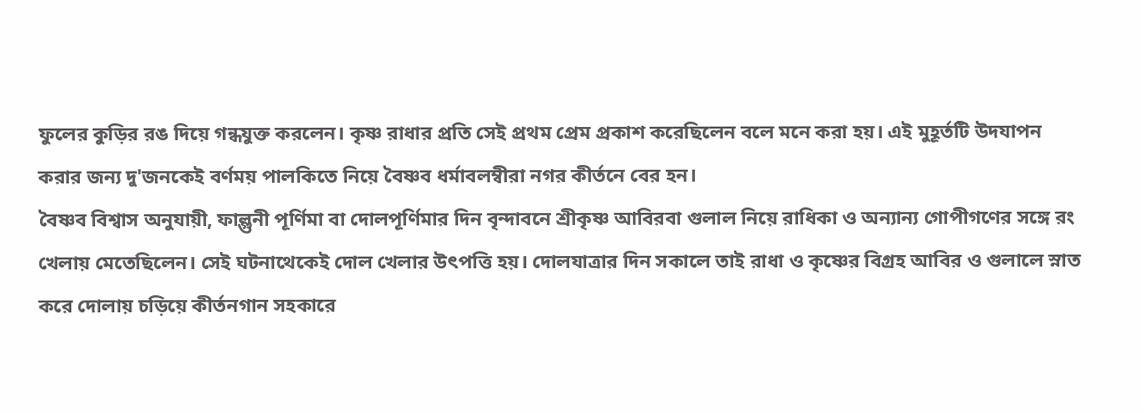ফুলের কুড়ির রঙ দিয়ে গন্ধযুক্ত করলেন। কৃষ্ণ রাধার প্রতি সেই প্রথম প্রেম প্রকাশ করেছিলেন বলে মনে করা হয়। এই মুহূর্তটি উদযাপন করার জন্য দু'জনকেই বর্ণময় পালকিতে নিয়ে বৈষ্ণব ধর্মাবলম্বীরা নগর কীর্তনে বের হন।
বৈষ্ণব বিশ্বাস অনুযায়ী, ফাল্গুনী পূর্ণিমা বা দোলপূর্ণিমার দিন বৃন্দাবনে শ্রীকৃষ্ণ আবিরবা গুলাল নিয়ে রাধিকা ও অন্যান্য গোপীগণের সঙ্গে রং খেলায় মেতেছিলেন। সেই ঘটনাথেকেই দোল খেলার উৎপত্তি হয়। দোলযাত্রার দিন সকালে তাই রাধা ও কৃষ্ণের বিগ্রহ আবির ও গুলালে স্নাত করে দোলায় চড়িয়ে কীর্তনগান সহকারে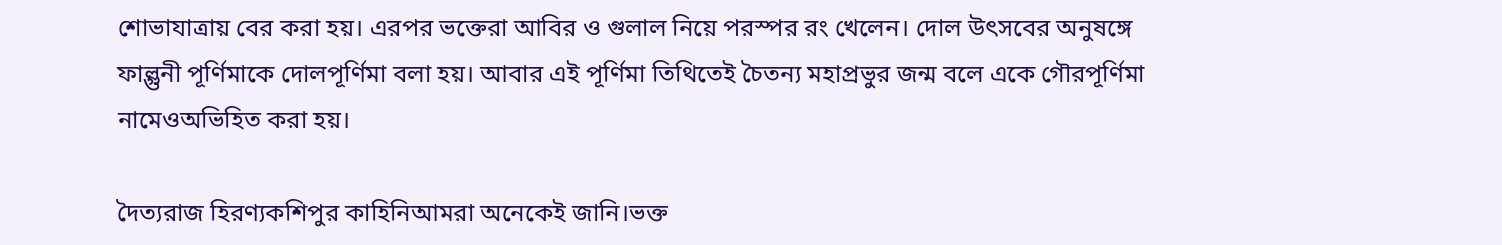শোভাযাত্রায় বের করা হয়। এরপর ভক্তেরা আবির ও গুলাল নিয়ে পরস্পর রং খেলেন। দোল উৎসবের অনুষঙ্গে ফাল্গুনী পূর্ণিমাকে দোলপূর্ণিমা বলা হয়। আবার এই পূর্ণিমা তিথিতেই চৈতন্য মহাপ্রভুর জন্ম বলে একে গৌরপূর্ণিমা নামেওঅভিহিত করা হয়।

দৈত্যরাজ হিরণ্যকশিপুর কাহিনিআমরা অনেকেই জানি।ভক্ত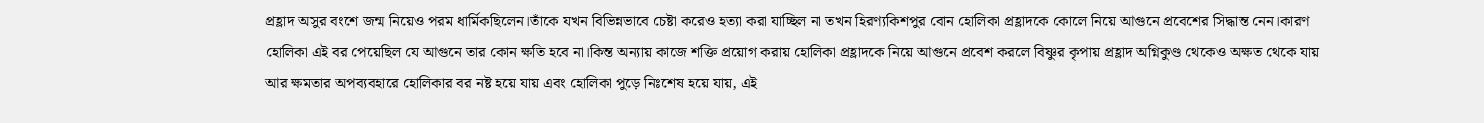প্রহ্লাদ অসুর বংশে জন্ম নিয়েও পরম ধার্মিকছিলেন।তাঁকে যখন বিভিন্নভাবে চেষ্টা করেও হত্যা করা যাচ্ছিল না তখন হিরণ্যকিশপুর বোন হোলিকা প্রহ্লাদকে কোলে নিয়ে আগুনে প্রবেশের সিদ্ধান্ত নেন।কারণ হোলিকা এই বর পেয়েছিল যে আগুনে তার কোন ক্ষতি হবে না।কিন্ত অন্যায় কাজে শক্তি প্রয়োগ করায় হোলিকা প্রহ্লাদকে নিয়ে আগুনে প্রবেশ করলে বিষ্ণুর কৃপায় প্রহ্লাদ অগ্নিকুণ্ড থেকেও অক্ষত থেকে যায় আর ক্ষমতার অপব্যবহারে হোলিকার বর নষ্ট হয়ে যায় এবং হোলিকা পুড়ে নিঃশেষ হয়ে যায়, এই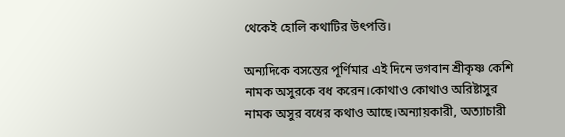থেকেই হোলি কথাটির উৎপত্তি।

অন্যদিকে বসন্তের পূর্ণিমার এই দিনে ভগবান শ্রীকৃষ্ণ কেশি নামক অসুরকে বধ করেন।কোথাও কোথাও অরিষ্টাসুর নামক অসুর বধের কথাও আছে।অন্যায়কারী, অত্যাচারী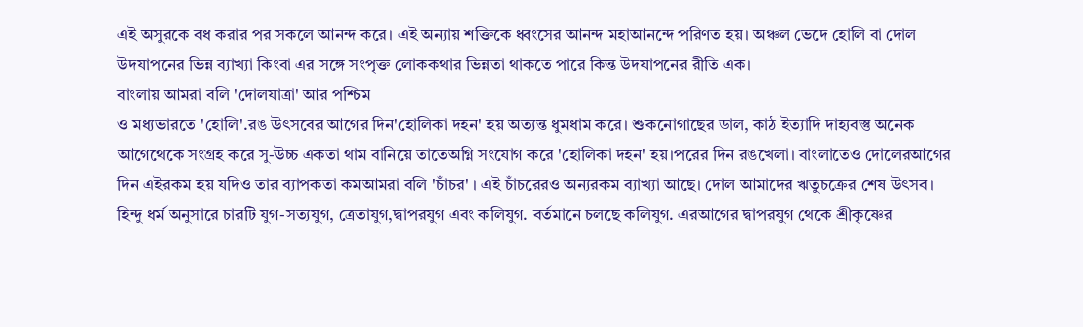এই অসুরকে বধ করার পর সকলে আনন্দ করে। এই অন্যায় শক্তিকে ধ্বংসের আনন্দ মহাআনন্দে পরিণত হয়। অঞ্চল ভেদে হোলি বা দোল উদযাপনের ভিন্ন ব্যাখ্যা কিংবা এর সঙ্গে সংপৃক্ত লোককথার ভিন্নতা থাকতে পারে কিন্ত উদযাপনের রীতি এক।
বাংলায় আমরা বলি 'দোলযাত্রা' আর পশ্চিম
ও মধ্যভারতে 'হোলি'.রঙ উৎসবের আগের দিন'হোলিকা দহন' হয় অত্যন্ত ধুমধাম করে। শুকনোগাছের ডাল, কাঠ ইত্যাদি দাহ্যবস্তু অনেক আগেথেকে সংগ্রহ করে সু-উচ্চ একতা থাম বানিয়ে তাতেঅগ্নি সংযোগ করে 'হোলিকা দহন' হয়।পরের দিন রঙখেলা। বাংলাতেও দোলেরআগের দিন এইরকম হয় যদিও তার ব্যাপকতা কমআমরা বলি 'চাঁচর' । এই চাঁচরেরও অন্যরকম ব্যাখ্যা আছে। দোল আমাদের ঋতুচক্রের শেষ উৎসব।
হিন্দু ধর্ম অনুসারে চারটি যুগ-সত্যযুগ, ত্রেতাযুগ,দ্বাপরযুগ এবং কলিযুগ. বর্তমানে চলছে কলিযুগ. এরআগের দ্বাপরযুগ থেকে শ্রীকৃষ্ণের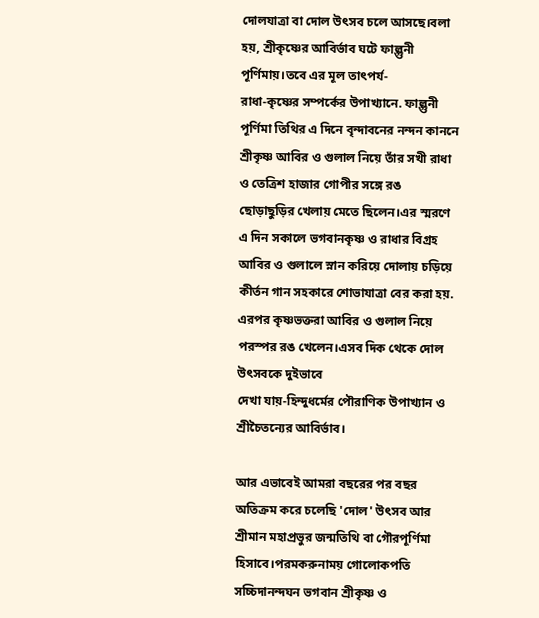দোলযাত্রা বা দোল উৎসব চলে আসছে।বলা হয়, শ্রীকৃষ্ণের আবির্ভাব ঘটে ফাল্গুনী পূর্ণিমায়।তবে এর মূল তাৎপর্য-
রাধা-কৃষ্ণের সম্পর্কের উপাখ্যানে. ফাল্গুনী পূর্ণিমা তিথির এ দিনে বৃন্দাবনের নন্দন কাননে শ্রীকৃষ্ণ আবির ও গুলাল নিয়ে তাঁর সখী রাধা ও তেত্রিশ হাজার গোপীর সঙ্গে রঙ ছোড়াছুড়ির খেলায় মেতে ছিলেন।এর স্মরণে এ দিন সকালে ভগবানকৃষ্ণ ও রাধার বিগ্রহ আবির ও গুলালে স্নান করিয়ে দোলায় চড়িয়ে কীর্তন গান সহকারে শোভাযাত্রা বের করা হয়. এরপর কৃষ্ণভক্তরা আবির ও গুলাল নিয়ে পরস্পর রঙ খেলেন।এসব দিক থেকে দোল উৎসবকে দুইভাবে
দেখা যায়-হিন্দুধর্মের পৌরাণিক উপাখ্যান ও শ্রীচৈতন্যের আবির্ভাব।

আর এভাবেই আমরা বছরের পর বছর অতিক্রম করে চলেছি 'দোল' উৎসব আর শ্রীমান মহাপ্রভুর জন্মতিথি বা গৌরপূর্ণিমা হিসাবে।পরমকরুনাময় গোলোকপতি সচ্চিদানন্দঘন ভগবান শ্রীকৃষ্ণ ও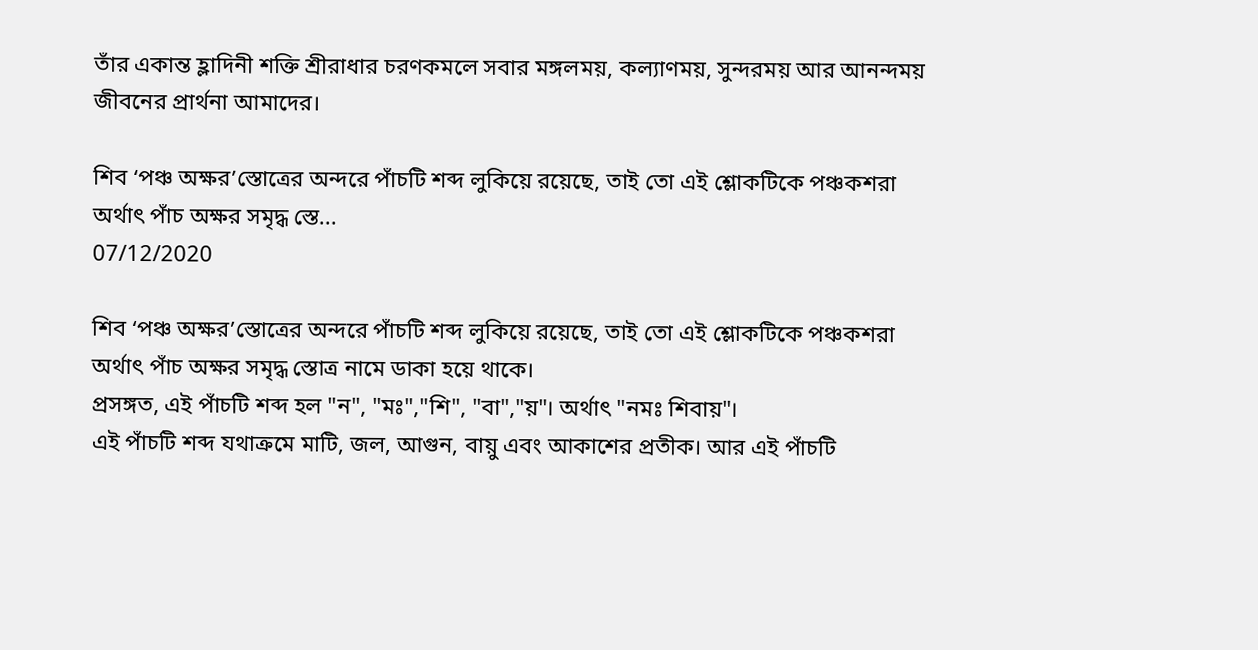তাঁর একান্ত হ্লাদিনী শক্তি শ্রীরাধার চরণকমলে সবার মঙ্গলময়, কল্যাণময়, সুন্দরময় আর আনন্দময় জীবনের প্রার্থনা আমাদের।

শিব ‘পঞ্চ অক্ষর’স্তোত্রের অন্দরে পাঁচটি শব্দ লুকিয়ে রয়েছে, তাই তো এই শ্লোকটিকে পঞ্চকশরা অর্থাৎ পাঁচ অক্ষর সমৃদ্ধ স্তে...
07/12/2020

শিব ‘পঞ্চ অক্ষর’স্তোত্রের অন্দরে পাঁচটি শব্দ লুকিয়ে রয়েছে, তাই তো এই শ্লোকটিকে পঞ্চকশরা অর্থাৎ পাঁচ অক্ষর সমৃদ্ধ স্তোত্র নামে ডাকা হয়ে থাকে।
প্রসঙ্গত, এই পাঁচটি শব্দ হল "ন", "মঃ","শি", "বা","য়"। অর্থাৎ "নমঃ শিবায়"।
এই পাঁচটি শব্দ যথাক্রমে মাটি, জল, আগুন, বায়ু এবং আকাশের প্রতীক। আর এই পাঁচটি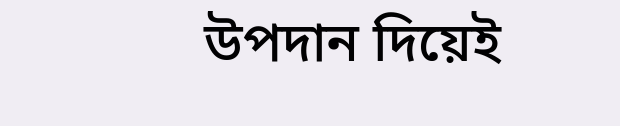উপদান দিয়েই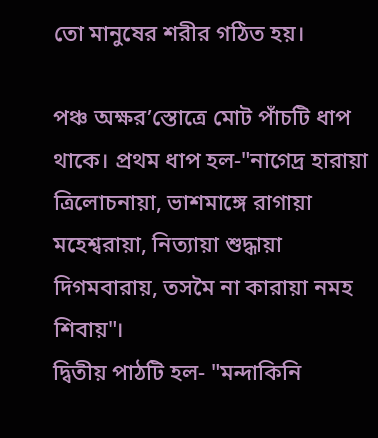তো মানুষের শরীর গঠিত হয়।

পঞ্চ অক্ষর’স্তোত্রে মোট পাঁচটি ধাপ থাকে। প্রথম ধাপ হল-"নাগেদ্র হারায়া ত্রিলোচনায়া, ভাশমাঙ্গে রাগায়া মহেশ্বরায়া, নিত্যায়া শুদ্ধায়া দিগমবারায়, তসমৈ না কারায়া নমহ শিবায়"।
দ্বিতীয় পাঠটি হল- "মন্দাকিনি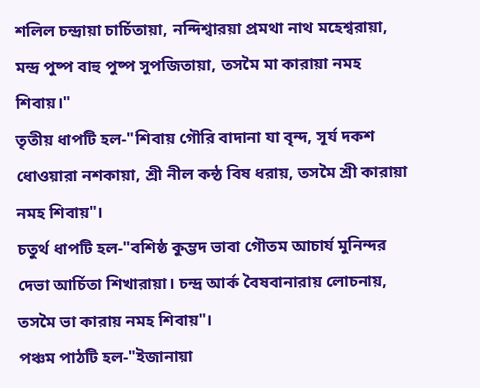শলিল চন্দ্রায়া চার্চিতায়া, নন্দিশ্বারয়া প্রমথা নাথ মহেশ্বরায়া, মন্দ্র পুষ্প বাহু পুষ্প সুপজিতায়া, তসমৈ মা কারায়া নমহ শিবায়।"
তৃতীয় ধাপটি হল-"শিবায় গৌরি বাদানা যা বৃন্দ, সূর্য দকশ ধোওয়ারা নশকায়া, শ্রী নীল কন্ঠ বিষ ধরায়, তসমৈ শ্রী কারায়া নমহ শিবায়"।
চতুর্থ ধাপটি হল-"বশিষ্ঠ কুম্ভদ ভাবা গৌতম আচার্য মুনিন্দর দেভা আর্চিতা শিখারায়া। চন্দ্র আর্ক বৈষবানারায় লোচনায়, তসমৈ ভা কারায় নমহ শিবায়"।
পঞ্চম পাঠটি হল-"ইজানায়া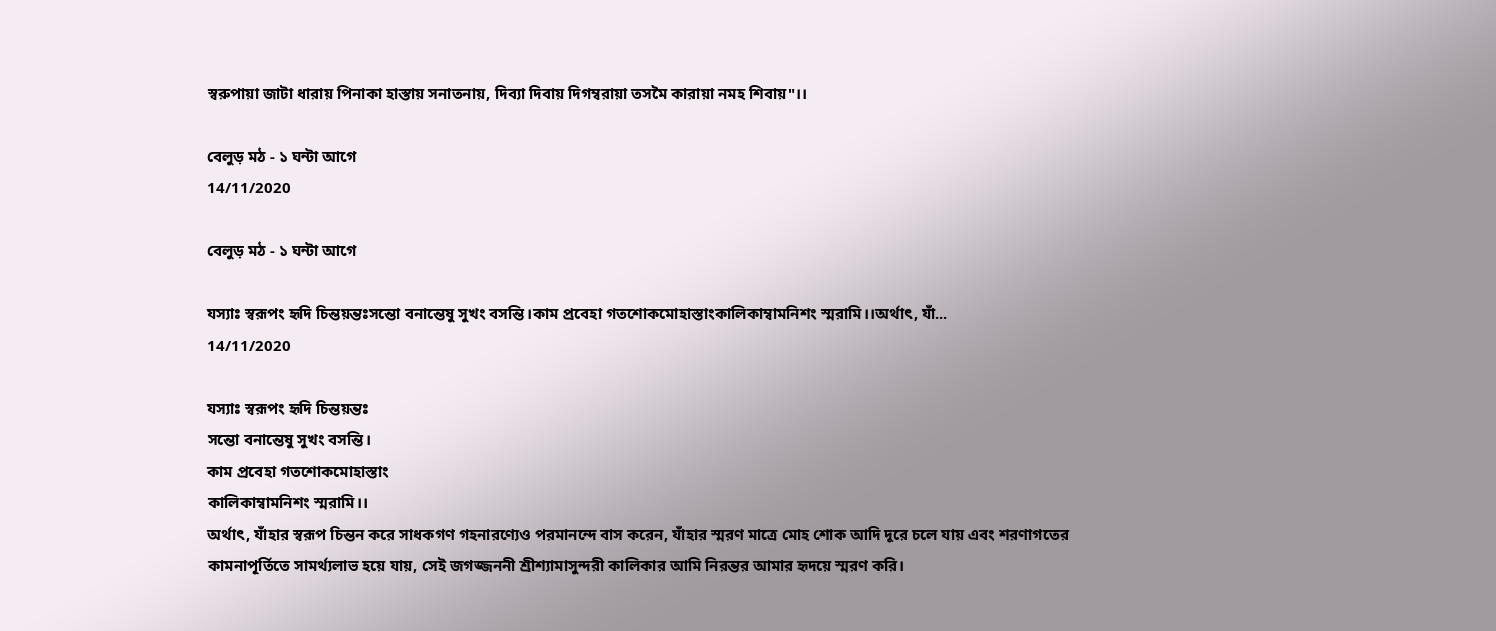স্বরুপায়া জাটা ধারায় পিনাকা হাস্তায় সনাতনায়, দিব্যা দিবায় দিগম্বরায়া তসমৈ কারায়া নমহ শিবায়"।।

বেলুড় মঠ - ১ ঘন্টা আগে
14/11/2020

বেলুড় মঠ - ১ ঘন্টা আগে

যস্যাঃ স্বরূপং হৃদি চিন্তয়ন্তঃসন্তো বনান্তেষু সুখং বসন্তি।কাম প্রবেহা গতশোকমোহাস্তাংকালিকাম্বামনিশং স্মরামি।।অর্থাৎ, যাঁ...
14/11/2020

যস্যাঃ স্বরূপং হৃদি চিন্তয়ন্তঃ
সন্তো বনান্তেষু সুখং বসন্তি।
কাম প্রবেহা গতশোকমোহাস্তাং
কালিকাম্বামনিশং স্মরামি।।
অর্থাৎ, যাঁহার স্বরূপ চিন্তন করে সাধকগণ গহনারণ্যেও পরমানন্দে বাস করেন, যাঁহার স্মরণ মাত্রে মোহ শোক আদি দূরে চলে যায় এবং শরণাগতের কামনাপূর্তিতে সামর্থ্যলাভ হয়ে যায়, সেই জগজ্জননী শ্রীশ্যামাসুন্দরী কালিকার আমি নিরন্তর আমার হৃদয়ে স্মরণ করি।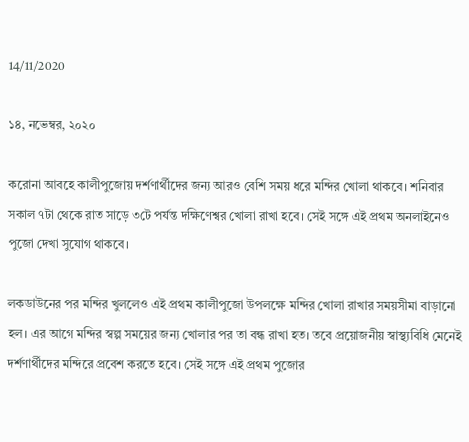14/11/2020

১৪, নভেম্বর, ২০২০

করোনা আবহে কালীপুজোয় দর্শণার্থীদের জন্য আরও বেশি সময় ধরে মন্দির খোলা থাকবে। শনিবার সকাল ৭টা থেকে রাত সাড়ে ৩টে পর্যন্ত দক্ষিণেশ্বর খোলা রাখা হবে। সেই সঙ্গে এই প্রথম অনলাইনেও পুজো দেখা সুযোগ থাকবে।

লকডাউনের পর মন্দির খুললেও এই প্রথম কালীপুজো উপলক্ষে মন্দির খোলা রাখার সময়সীমা বাড়ানো হল। এর আগে মন্দির স্বল্প সময়ের জন্য খোলার পর তা বন্ধ রাখা হত। তবে প্রয়োজনীয় স্বাস্থ্যবিধি মেনেই দর্শণার্থীদের মন্দিরে প্রবেশ করতে হবে। সেই সঙ্গে এই প্রথম পুজোর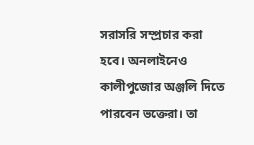সরাসরি সম্প্রচার করা হবে। অনলাইনেও কালীপুজোর অঞ্জলি দিতে পারবেন ভক্তেরা। তা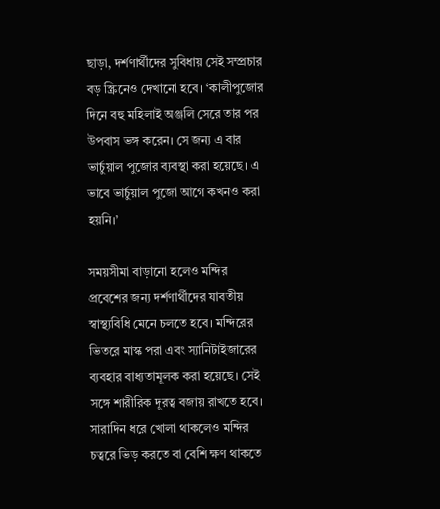ছাড়া, দর্শণার্থীদের সুবিধায় সেই সম্প্রচার বড় স্ক্রিনেও দেখানো হবে। ‘কালীপুজোর দিনে বহু মহিলাই অঞ্জলি সেরে তার পর উপবাস ভঙ্গ করেন। সে জন্য এ বার ভার্চুয়াল পুজোর ব্যবস্থা করা হয়েছে। এ ভাবে ভার্চুয়াল পুজো আগে কখনও করা হয়নি।’

সময়সীমা বাড়ানো হলেও মন্দির প্রবেশের জন্য দর্শণার্থীদের যাবতীয় স্বাস্থ্যবিধি মেনে চলতে হবে। মন্দিরের ভিতরে মাস্ক পরা এবং স্যানিটাইজারের ব্যবহার বাধ্যতামূলক করা হয়েছে। সেই সঙ্গে শারীরিক দূরত্ব বজায় রাখতে হবে। সারাদিন ধরে খোলা থাকলেও মন্দির চত্বরে ভিড় করতে বা বেশি ক্ষণ থাকতে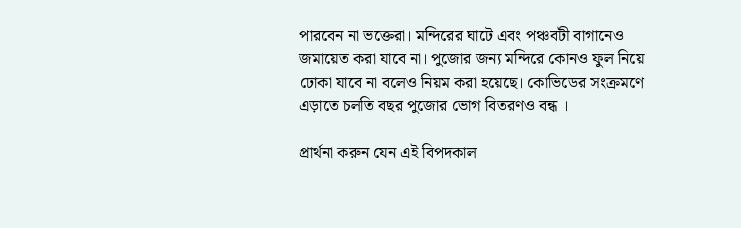পারবেন না ভক্তেরা। মন্দিরের ঘাটে এবং পঞ্চবটী বাগানেও জমায়েত করা যাবে না। পুজোর জন্য মন্দিরে কোনও ফুল নিয়ে ঢোকা যাবে না বলেও নিয়ম করা হয়েছে। কোভিডের সংক্রমণে এড়াতে চলতি বছর পুজোর ভোগ বিতরণও বন্ধ ।

প্রার্থনা করুন যেন এই বিপদকাল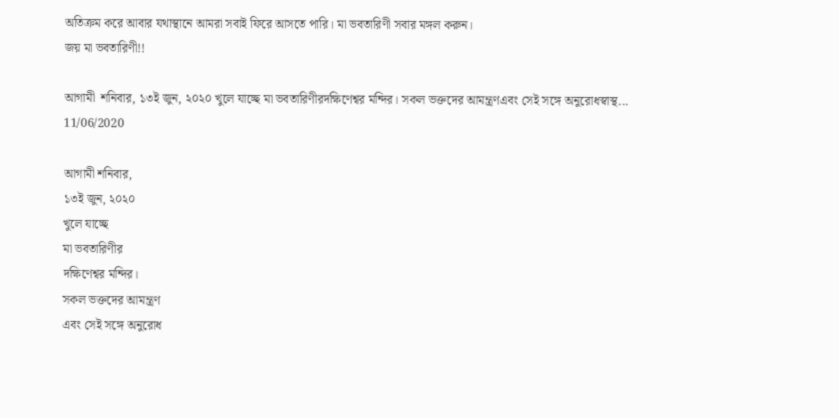অতিক্রম করে আবার যথাস্থানে আমরা সবাই ফিরে আসতে পারি। মা ভবতারিণী সবার মঙ্গল করুন।
জয় মা ভবতারিণী!!

আগামী  শনিবার, ১৩ই জুন, ২০২০ খুলে যাচ্ছে মা ভবতারিণীরদক্ষিণেশ্বর মন্দির। সকল ভক্তদের আমন্ত্রণএবং সেই সঙ্গে অনুরোধস্বাস্থ...
11/06/2020

আগামী শনিবার,
১৩ই জুন, ২০২০
খুলে যাচ্ছে
মা ভবতারিণীর
দক্ষিণেশ্বর মন্দির।
সকল ভক্তদের আমন্ত্রণ
এবং সেই সঙ্গে অনুরোধ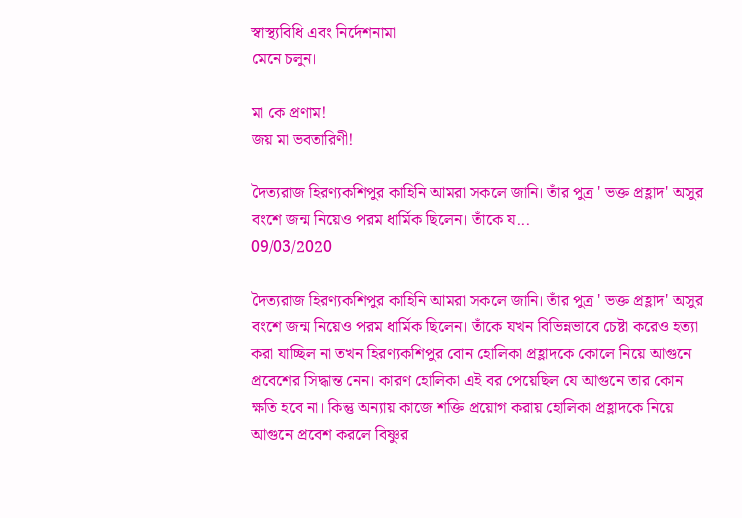স্বাস্থ্যবিধি এবং নির্দেশনামা
মেনে চলুন।

মা কে প্রণাম!
জয় মা ভবতারিণী!

দৈত্যরাজ হিরণ্যকশিপুর কাহিনি আমরা সকলে জানি। তাঁর পুত্র ' ভক্ত প্রহ্লাদ' অসুর বংশে জন্ম নিয়েও পরম ধার্মিক ছিলেন। তাঁকে য...
09/03/2020

দৈত্যরাজ হিরণ্যকশিপুর কাহিনি আমরা সকলে জানি। তাঁর পুত্র ' ভক্ত প্রহ্লাদ' অসুর বংশে জন্ম নিয়েও পরম ধার্মিক ছিলেন। তাঁকে যখন বিভিন্নভাবে চেষ্টা করেও হত্যা করা যাচ্ছিল না তখন হিরণ্যকশিপুর বোন হোলিকা প্রহ্লাদকে কোলে নিয়ে আগুনে প্রবেশের সিদ্ধান্ত নেন। কারণ হোলিকা এই বর পেয়েছিল যে আগুনে তার কোন ক্ষতি হবে না। কিন্তু অন্যায় কাজে শক্তি প্রয়োগ করায় হোলিকা প্রহ্লাদকে নিয়ে আগুনে প্রবেশ করলে বিষ্ণুর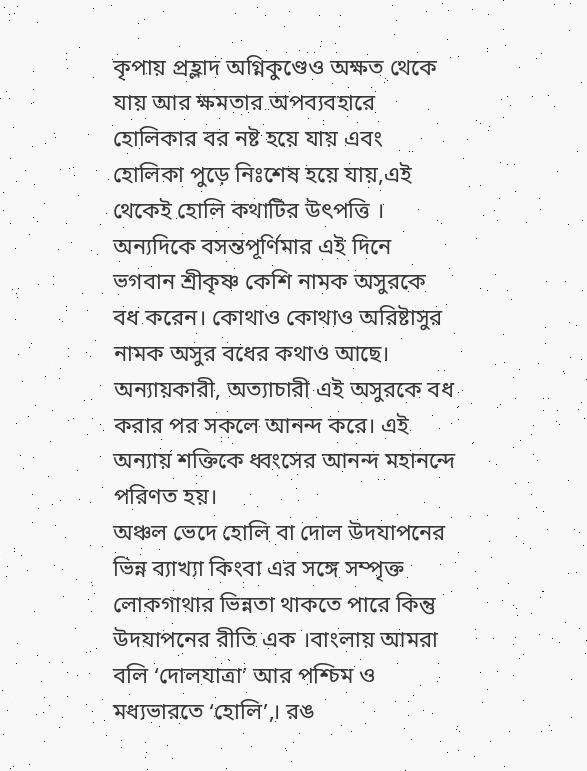কৃপায় প্রহ্লাদ অগ্নিকুণ্ডেও অক্ষত থেকে যায় আর ক্ষমতার অপব্যবহারে হোলিকার বর নষ্ট হয়ে যায় এবং হোলিকা পুড়ে নিঃশেষ হয়ে যায়,এই থেকেই হোলি কথাটির উৎপত্তি ।
অন্যদিকে বসন্তপূর্ণিমার এই দিনে ভগবান শ্রীকৃষ্ণ কেশি নামক অসুরকে বধ করেন। কোথাও কোথাও অরিষ্টাসুর নামক অসুর বধের কথাও আছে। অন্যায়কারী, অত্যাচারী এই অসুরকে বধ করার পর সকলে আনন্দ করে। এই অন্যায় শক্তিকে ধ্বংসের আনন্দ মহানন্দে পরিণত হয়।
অঞ্চল ভেদে হোলি বা দোল উদযাপনের ভিন্ন ব্যাখ্যা কিংবা এর সঙ্গে সম্পৃক্ত লোকগাথার ভিন্নতা থাকতে পারে কিন্তু উদযাপনের রীতি এক ।বাংলায় আমরা বলি ‘দোলযাত্রা’ আর পশ্চিম ও মধ্যভারতে ‘হোলি’,। রঙ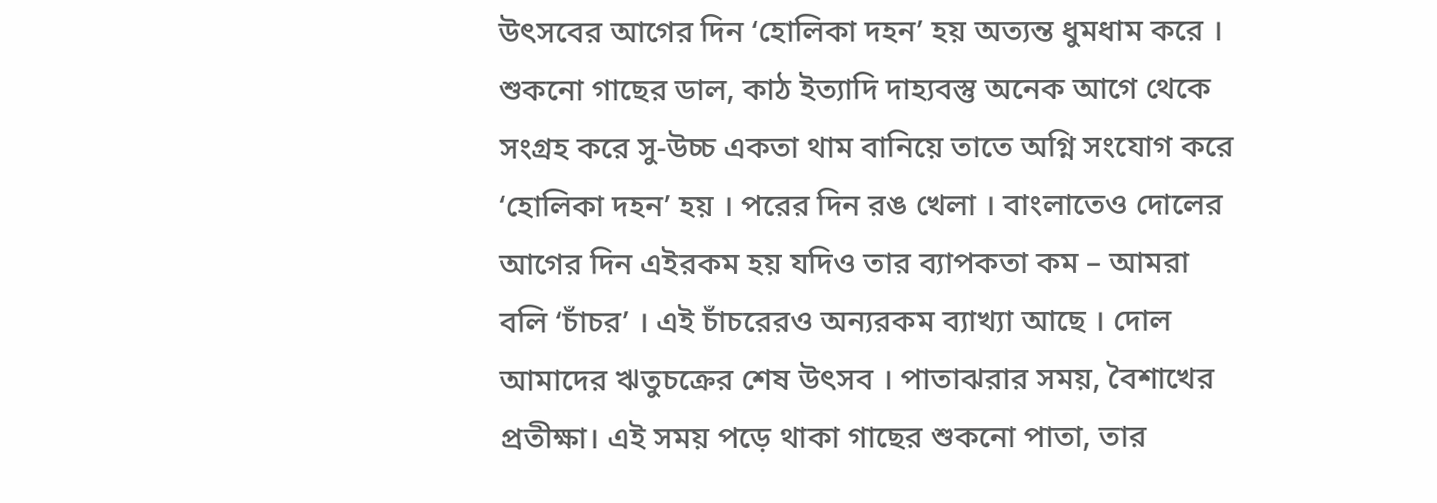উৎসবের আগের দিন ‘হোলিকা দহন’ হয় অত্যন্ত ধুমধাম করে । শুকনো গাছের ডাল, কাঠ ইত্যাদি দাহ্যবস্তু অনেক আগে থেকে সংগ্রহ করে সু-উচ্চ একতা থাম বানিয়ে তাতে অগ্নি সংযোগ করে ‘হোলিকা দহন’ হয় । পরের দিন রঙ খেলা । বাংলাতেও দোলের আগের দিন এইরকম হয় যদিও তার ব্যাপকতা কম – আমরা বলি ‘চাঁচর’ । এই চাঁচরেরও অন্যরকম ব্যাখ্যা আছে । দোল আমাদের ঋতুচক্রের শেষ উৎসব । পাতাঝরার সময়, বৈশাখের প্রতীক্ষা। এই সময় পড়ে থাকা গাছের শুকনো পাতা, তার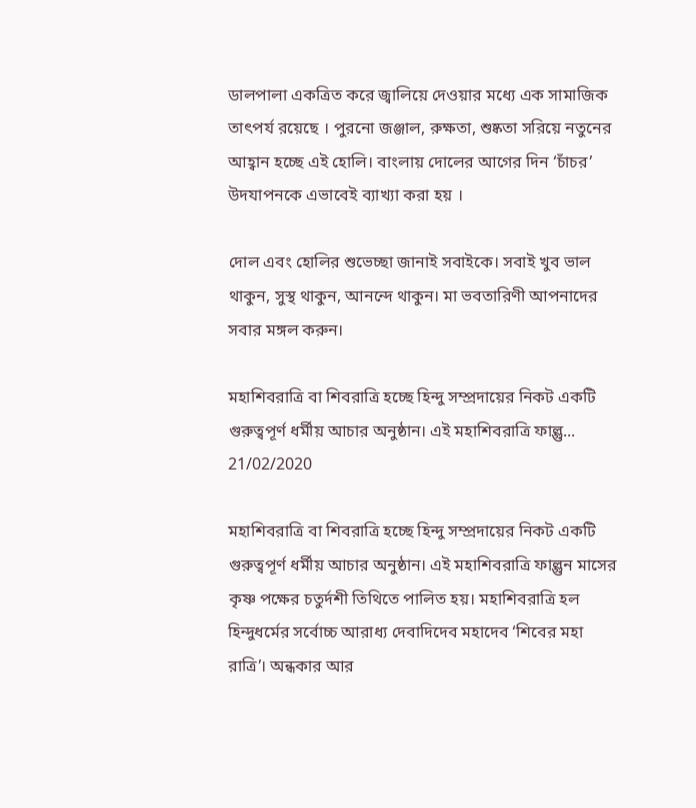ডালপালা একত্রিত করে জ্বালিয়ে দেওয়ার মধ্যে এক সামাজিক তাৎপর্য রয়েছে । পুরনো জঞ্জাল, রুক্ষতা, শুষ্কতা সরিয়ে নতুনের আহ্বান হচ্ছে এই হোলি। বাংলায় দোলের আগের দিন ‘চাঁচর’ উদযাপনকে এভাবেই ব্যাখ্যা করা হয় ।

দোল এবং হোলির শুভেচ্ছা জানাই সবাইকে। সবাই খুব ভাল থাকুন, সুস্থ থাকুন, আনন্দে থাকুন। মা ভবতারিণী আপনাদের সবার মঙ্গল করুন।

মহাশিবরাত্রি বা শিবরাত্রি হচ্ছে হিন্দু সম্প্রদায়ের নিকট একটি গুরুত্বপূর্ণ ধর্মীয় আচার অনুষ্ঠান। এই মহাশিবরাত্রি ফাল্গু...
21/02/2020

মহাশিবরাত্রি বা শিবরাত্রি হচ্ছে হিন্দু সম্প্রদায়ের নিকট একটি গুরুত্বপূর্ণ ধর্মীয় আচার অনুষ্ঠান। এই মহাশিবরাত্রি ফাল্গুন মাসের কৃষ্ণ পক্ষের চতুর্দশী তিথিতে পালিত হয়। মহাশিবরাত্রি হল হিন্দুধর্মের সর্বোচ্চ আরাধ্য দেবাদিদেব মহাদেব ‘শিবের মহা রাত্রি’। অন্ধকার আর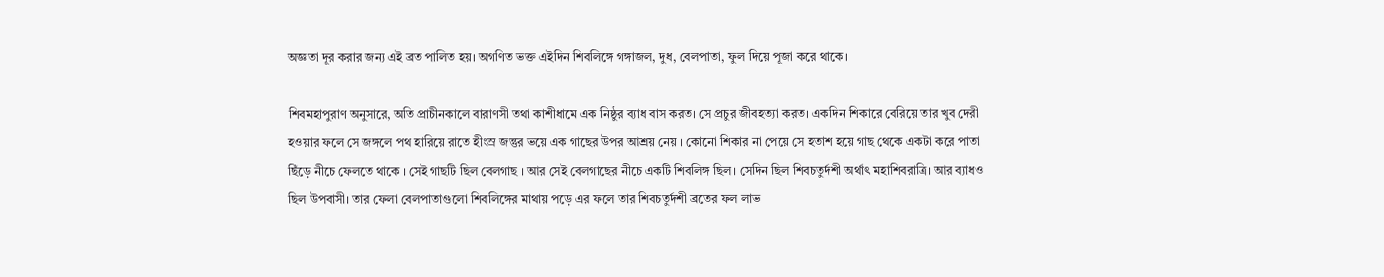অজ্ঞতা দূর করার জন্য এই ব্রত পালিত হয়। অগণিত ভক্ত এইদিন শিবলিঙ্গে গঙ্গাজল, দুধ, বেলপাতা, ফুল দিয়ে পূজা করে থাকে।

শিবমহাপুরাণ অনুসারে, অতি প্রাচীনকালে বারাণসী তথা কাশীধামে এক নিষ্ঠুর ব্যাধ বাস করত। সে প্রচুর জীবহত্যা করত। একদিন শিকারে বেরিয়ে তার খুব দেরী হওয়ার ফলে সে জঙ্গলে পথ হারিয়ে রাতে হীংস্র জন্তুর ভয়ে এক গাছের উপর আশ্রয় নেয় । কোনো শিকার না পেয়ে সে হতাশ হয়ে গাছ থেকে একটা করে পাতা ছিঁড়ে নীচে ফেলতে থাকে । সেই গাছটি ছিল বেলগাছ । আর সেই বেলগাছের নীচে একটি শিবলিঙ্গ ছিল। সেদিন ছিল শিবচতুর্দশী অর্থাৎ মহাশিবরাত্রি। আর ব্যাধও ছিল উপবাসী। তার ফেলা বেলপাতাগুলো শিবলিঙ্গের মাথায় পড়ে এর ফলে তার শিবচতুর্দশী ব্রতের ফল লাভ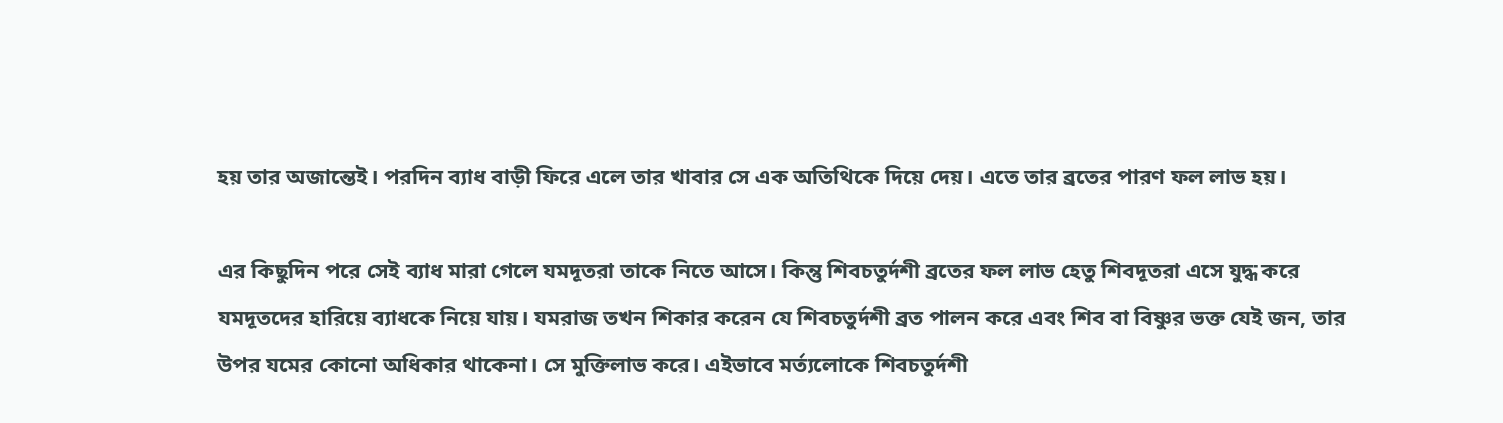হয় তার অজান্তেই। পরদিন ব্যাধ বাড়ী ফিরে এলে তার খাবার সে এক অতিথিকে দিয়ে দেয়। এতে তার ব্রতের পারণ ফল লাভ হয়।

এর কিছুদিন পরে সেই ব্যাধ মারা গেলে যমদূতরা তাকে নিতে আসে। কিন্তু শিবচতুর্দশী ব্রতের ফল লাভ হেতু শিবদূতরা এসে যুদ্ধ করে যমদূতদের হারিয়ে ব্যাধকে নিয়ে যায়। যমরাজ তখন শিকার করেন যে শিবচতুর্দশী ব্রত পালন করে এবং শিব বা বিষ্ণুর ভক্ত যেই জন, তার উপর যমের কোনো অধিকার থাকেনা। সে মুক্তিলাভ করে। এইভাবে মর্ত্যলোকে শিবচতুর্দশী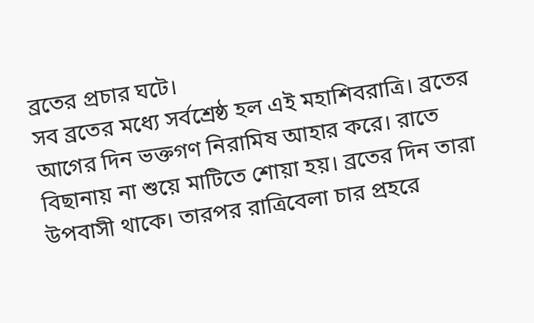ব্রতের প্রচার ঘটে।
সব ব্রতের মধ্যে সর্বশ্রেষ্ঠ হল এই মহাশিবরাত্রি। ব্রতের আগের দিন ভক্তগণ নিরামিষ আহার করে। রাতে বিছানায় না শুয়ে মাটিতে শোয়া হয়। ব্রতের দিন তারা উপবাসী থাকে। তারপর রাত্রিবেলা চার প্রহরে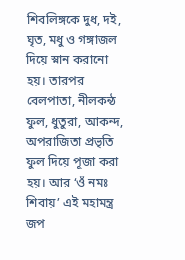শিবলিঙ্গকে দুধ, দই, ঘৃত, মধু ও গঙ্গাজল দিয়ে স্নান করানো হয়। তারপর বেলপাতা, নীলকন্ঠ ফুল, ধুতুরা, আকন্দ, অপরাজিতা প্রভৃতি ফুল দিয়ে পূজা করা হয়। আর ‘ওঁ নমঃ শিবায়’ এই মহামন্ত্র জপ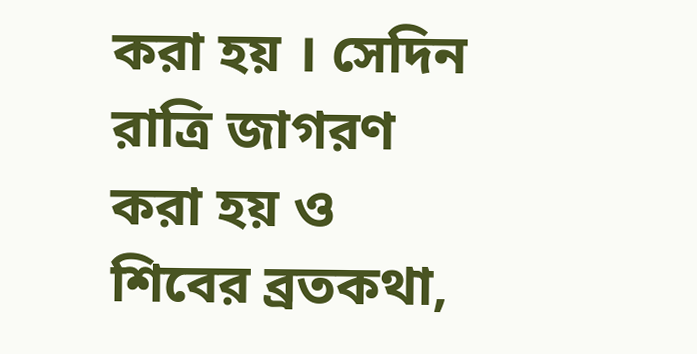করা হয় । সেদিন রাত্রি জাগরণ করা হয় ও শিবের ব্রতকথা,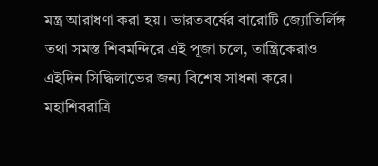মন্ত্র আরাধণা করা হয়। ভারতবর্ষের বারোটি জ্যোতির্লিঙ্গ তথা সমস্ত শিবমন্দিরে এই পূজা চলে, তান্ত্রিকেরাও এইদিন সিদ্ধিলাভের জন্য বিশেষ সাধনা করে। মহাশিবরাত্রি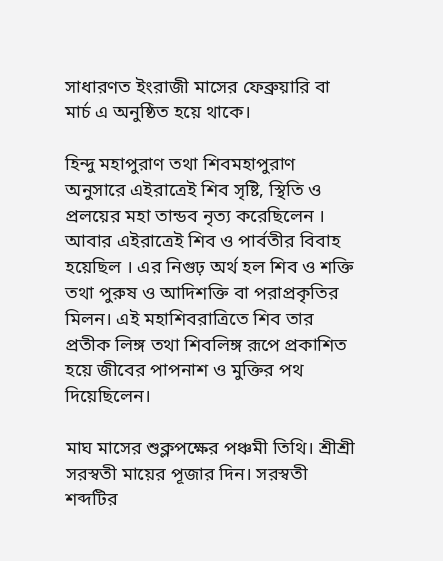সাধারণত ইংরাজী মাসের ফেব্রুয়ারি বা মার্চ এ অনুষ্ঠিত হয়ে থাকে।

হিন্দু মহাপুরাণ তথা শিবমহাপুরাণ অনুসারে এইরাত্রেই শিব সৃষ্টি, স্থিতি ও প্রলয়ের মহা তান্ডব নৃত্য করেছিলেন । আবার এইরাত্রেই শিব ও পার্বতীর বিবাহ হয়েছিল । এর নিগুঢ় অর্থ হল শিব ও শক্তি তথা পুরুষ ও আদিশক্তি বা পরাপ্রকৃতির মিলন। এই মহাশিবরাত্রিতে শিব তার প্রতীক লিঙ্গ তথা শিবলিঙ্গ রূপে প্রকাশিত হয়ে জীবের পাপনাশ ও মুক্তির পথ দিয়েছিলেন।

মাঘ মাসের শুক্লপক্ষের পঞ্চমী তিথি। শ্রীশ্রী সরস্বতী মায়ের পূজার দিন। সরস্বতী শব্দটির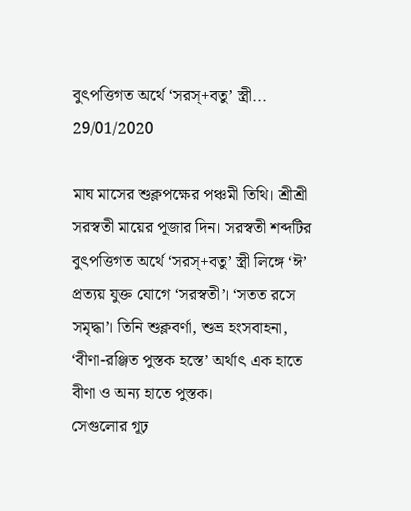বুৎপত্তিগত অর্থে ‘সরস্+বতু’ স্ত্রী...
29/01/2020

মাঘ মাসের শুক্লপক্ষের পঞ্চমী তিথি। শ্রীশ্রী সরস্বতী মায়ের পূজার দিন। সরস্বতী শব্দটির বুৎপত্তিগত অর্থে ‘সরস্+বতু’ স্ত্রী লিঙ্গে ‘ঈ’ প্রত্যয় যুক্ত যোগে ‘সরস্বতী’। ‘সতত রসে সমৃদ্ধা’। তিনি শুক্লবর্ণা, শুভ্র হংসবাহনা, ‘বীণা-রঞ্জিত পুস্তক হস্তে’ অর্থাৎ এক হাতে বীণা ও অন্য হাতে পুস্তক।
সেগুলোর গূঢ়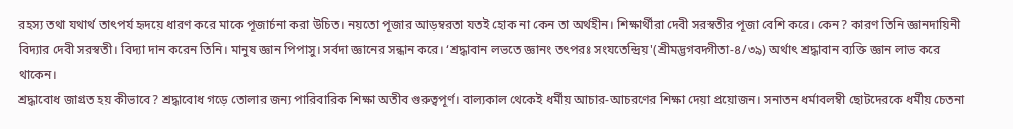রহস্য তথা যথার্থ তাৎপর্য হৃদয়ে ধারণ করে মাকে পূজার্চনা করা উচিত। নয়তো পূজার আড়ম্বরতা যতই হোক না কেন তা অর্থহীন। শিক্ষার্থীরা দেবী সরস্বতীর পূজা বেশি করে। কেন? কারণ তিনি জ্ঞানদায়িনী বিদ্যার দেবী সরস্বতী। বিদ্যা দান করেন তিনি। মানুষ জ্ঞান পিপাসু। সর্বদা জ্ঞানের সন্ধান করে। ‘শ্রদ্ধাবান লভতে জ্ঞানং তৎপরঃ সংযতেন্দ্রিয়'(শ্রীমদ্ভগবদ্গীতা-৪/৩৯) অর্থাৎ শ্রদ্ধাবান ব্যক্তি জ্ঞান লাভ করে থাকেন।
শ্রদ্ধাবোধ জাগ্রত হয় কীভাবে? শ্রদ্ধাবোধ গড়ে তোলার জন্য পারিবারিক শিক্ষা অতীব গুরুত্বপূর্ণ। বাল্যকাল থেকেই ধর্মীয় আচার-আচরণের শিক্ষা দেয়া প্রয়োজন। সনাতন ধর্মাবলম্বী ছোটদেরকে ধর্মীয় চেতনা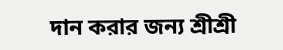দান করার জন্য শ্রীশ্রী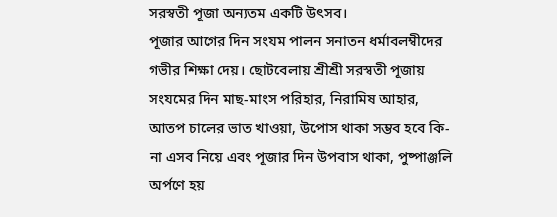সরস্বতী পূজা অন্যতম একটি উৎসব।
পূজার আগের দিন সংযম পালন সনাতন ধর্মাবলম্বীদের গভীর শিক্ষা দেয়। ছোটবেলায় শ্রীশ্রী সরস্বতী পূজায় সংযমের দিন মাছ-মাংস পরিহার, নিরামিষ আহার, আতপ চালের ভাত খাওয়া, উপোস থাকা সম্ভব হবে কি-না এসব নিয়ে এবং পূজার দিন উপবাস থাকা, পুষ্পাঞ্জলি অর্পণে হয়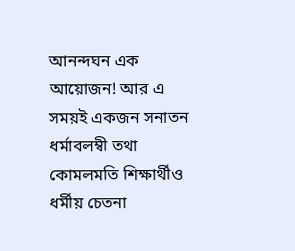আনন্দঘন এক আয়োজন! আর এ সময়ই একজন সনাতন ধর্মাবলম্বী তথা কোমলমতি শিক্ষার্থীও ধর্মীয় চেতনা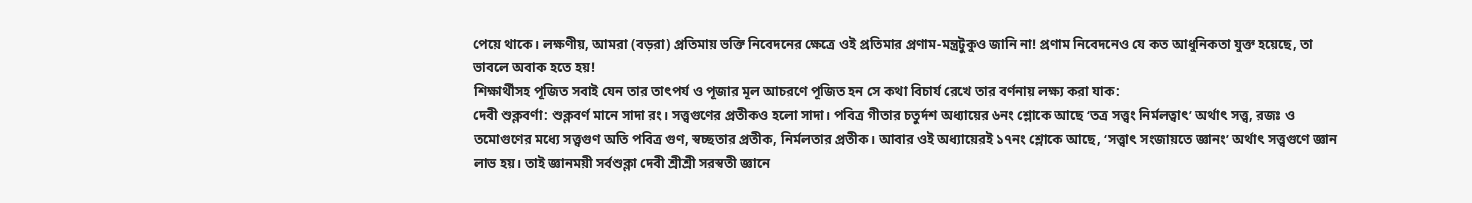পেয়ে থাকে। লক্ষণীয়, আমরা (বড়রা) প্রতিমায় ভক্তি নিবেদনের ক্ষেত্রে ওই প্রতিমার প্রণাম-মন্ত্রটুকুও জানি না! প্রণাম নিবেদনেও যে কত আধুনিকতা যুক্ত হয়েছে, তা ভাবলে অবাক হতে হয়!
শিক্ষার্থীসহ পূজিত সবাই যেন তার তাৎপর্য ও পূজার মূল আচরণে পূজিত হন সে কথা বিচার্য রেখে তার বর্ণনায় লক্ষ্য করা যাক:
দেবী শুক্লবর্ণা: শুক্লবর্ণ মানে সাদা রং। সত্ত্বগুণের প্রতীকও হলো সাদা। পবিত্র গীতার চতুর্দশ অধ্যায়ের ৬নং শ্লোকে আছে ‘তত্র সত্ত্বং নির্মলত্বাৎ’ অর্থাৎ সত্ত্ব, রজঃ ও তমোগুণের মধ্যে সত্ত্বগুণ অতি পবিত্র গুণ, স্বচ্ছতার প্রতীক, নির্মলতার প্রতীক। আবার ওই অধ্যায়েরই ১৭নং শ্লোকে আছে, ‘সত্ত্বাৎ সংজায়তে জ্ঞানং’ অর্থাৎ সত্ত্বগুণে জ্ঞান লাভ হয়। তাই জ্ঞানময়ী সর্বশুক্লা দেবী শ্রীশ্রী সরস্বতী জ্ঞানে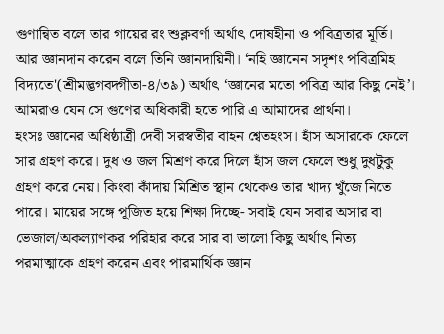গুণান্বিত বলে তার গায়ের রং শুক্লবর্ণা অর্থাৎ দোষহীনা ও পবিত্রতার মূর্তি। আর জ্ঞানদান করেন বলে তিনি জ্ঞানদায়িনী। ‘নহি জ্ঞানেন সদৃশং পবিত্রমিহ বিদ্যতে'(শ্রীমদ্ভগবদ্গীতা-৪/৩৯) অর্থাৎ ‘জ্ঞানের মতো পবিত্র আর কিছু নেই’। আমরাও যেন সে গুণের অধিকারী হতে পারি এ আমাদের প্রার্থনা।
হংসঃ জ্ঞানের অধিষ্ঠাত্রী দেবী সরস্বতীর বাহন শ্বেতহংস। হাঁস অসারকে ফেলে সার গ্রহণ করে। দুধ ও জল মিশ্রণ করে দিলে হাঁস জল ফেলে শুধু দুধটুকু গ্রহণ করে নেয়। কিংবা কাঁদায় মিশ্রিত স্থান থেকেও তার খাদ্য খুঁজে নিতে পারে। মায়ের সঙ্গে পূজিত হয়ে শিক্ষা দিচ্ছে- সবাই যেন সবার অসার বা ভেজাল/অকল্যাণকর পরিহার করে সার বা ভালো কিছু অর্থাৎ নিত্য পরমাত্মাকে গ্রহণ করেন এবং পারমার্থিক জ্ঞান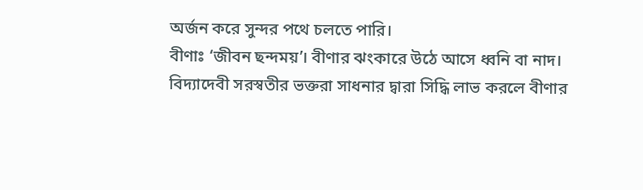অর্জন করে সুন্দর পথে চলতে পারি।
বীণাঃ ‘জীবন ছন্দময়’। বীণার ঝংকারে উঠে আসে ধ্বনি বা নাদ। বিদ্যাদেবী সরস্বতীর ভক্তরা সাধনার দ্বারা সিদ্ধি লাভ করলে বীণার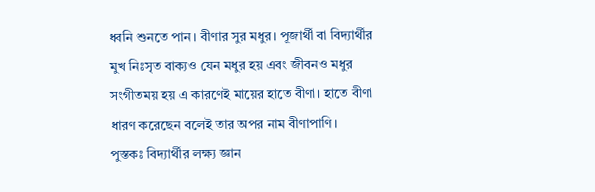ধ্বনি শুনতে পান। বীণার সুর মধুর। পূজার্থী বা বিদ্যার্থীর মুখ নিঃসৃত বাক্যও যেন মধুর হয় এবং জীবনও মধুর সংগীতময় হয় এ কারণেই মায়ের হাতে বীণা। হাতে বীণা ধারণ করেছেন বলেই তার অপর নাম বীণাপাণি।
পুস্তকঃ বিদ্যার্থীর লক্ষ্য জ্ঞান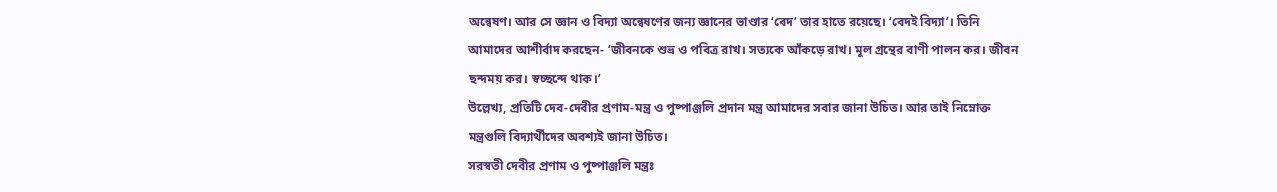অন্বেষণ। আর সে জ্ঞান ও বিদ্যা অন্বেষণের জন্য জ্ঞানের ভাণ্ডার ‘বেদ’ তার হাতে রয়েছে। ‘বেদই বিদ্যা’। তিনি আমাদের আশীর্বাদ করছেন- ‘জীবনকে শুভ্র ও পবিত্র রাখ। সত্যকে আঁকড়ে রাখ। মূল গ্রন্থের বাণী পালন কর। জীবন ছন্দময় কর। স্বচ্ছন্দে থাক।’
উল্লেখ্য, প্রতিটি দেব-দেবীর প্রণাম-মন্ত্র ও পুষ্পাঞ্জলি প্রদান মন্ত্র আমাদের সবার জানা উচিত। আর তাই নিম্নোক্ত মন্ত্রগুলি বিদ্যার্থীদের অবশ্যই জানা উচিত।
সরস্বতী দেবীর প্রণাম ও পুষ্পাঞ্জলি মন্ত্রঃ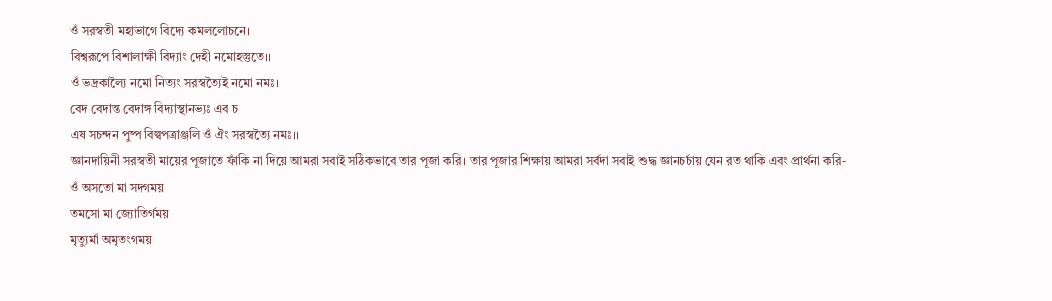ওঁ সরস্বতী মহাভাগে বিদ্যে কমললোচনে।
বিশ্বরূপে বিশালাক্ষী বিদ্যাং দেহী নমোহস্তুতে।।
ওঁ ভদ্রকাল্যৈ নমো নিত্যং সরস্বত্যৈই নমো নমঃ।
বেদ বেদান্ত বেদাঙ্গ বিদ্যাস্থানভ্যঃ এব চ
এষ সচন্দন পুষ্প বিল্বপত্রাঞ্জলি ওঁ ঐং সরস্বত্যৈ নমঃ।।
জ্ঞানদায়িনী সরস্বতী মায়ের পূজাতে ফাঁকি না দিয়ে আমরা সবাই সঠিকভাবে তার পূজা করি। তার পূজার শিক্ষায় আমরা সর্বদা সবাই শুদ্ধ জ্ঞানচর্চায় যেন রত থাকি এবং প্রার্থনা করি-
ওঁ অসতো মা সদ্গময়
তমসো মা জ্যোতির্গময়
মৃত্যুর্মা অমৃতংগময়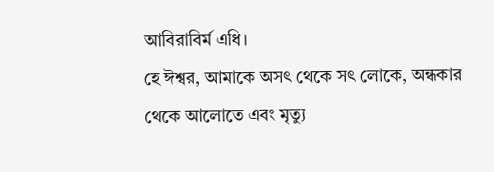আবিরাবির্ম এধি।
হে ঈশ্বর, আমাকে অসৎ থেকে সৎ লোকে, অন্ধকার থেকে আলোতে এবং মৃত্যু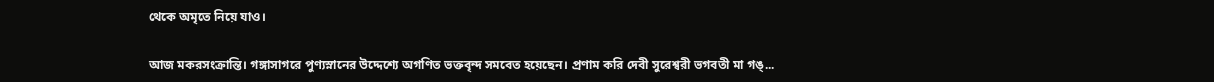থেকে অমৃতে নিয়ে যাও।

আজ মকরসংক্রান্তি। গঙ্গাসাগরে পুণ্যস্নানের উদ্দেশ্যে অগণিত ভক্তবৃন্দ সমবেত হয়েছেন। প্রণাম করি দেবী সুরেশ্বরী ভগবতী মা গঙ্...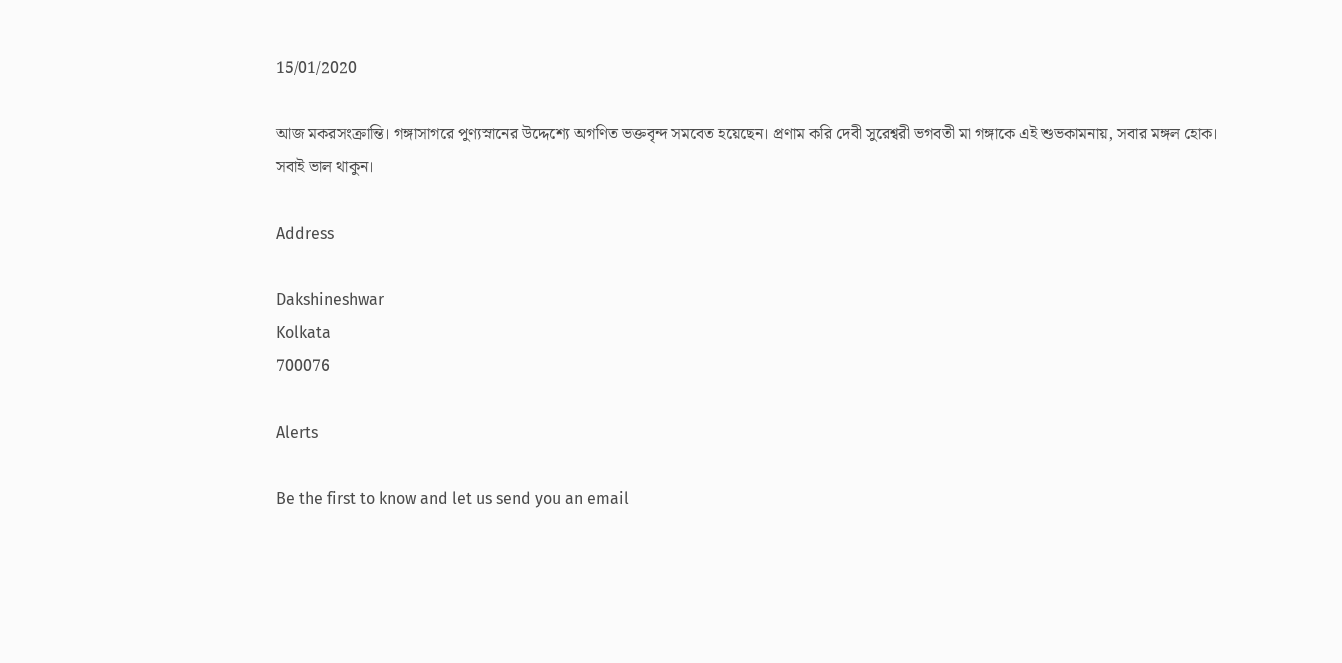15/01/2020

আজ মকরসংক্রান্তি। গঙ্গাসাগরে পুণ্যস্নানের উদ্দেশ্যে অগণিত ভক্তবৃন্দ সমবেত হয়েছেন। প্রণাম করি দেবী সুরেশ্বরী ভগবতী মা গঙ্গাকে এই শুভকামনায়, সবার মঙ্গল হোক। সবাই ভাল থাকুন।

Address

Dakshineshwar
Kolkata
700076

Alerts

Be the first to know and let us send you an email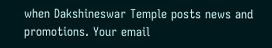when Dakshineswar Temple posts news and promotions. Your email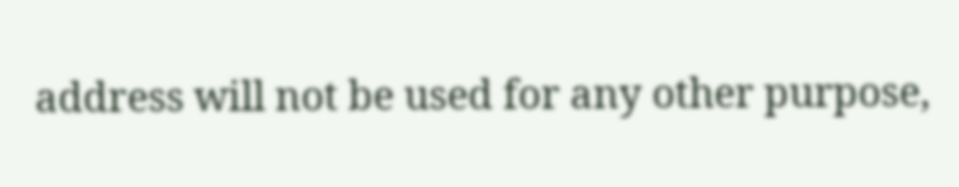address will not be used for any other purpose,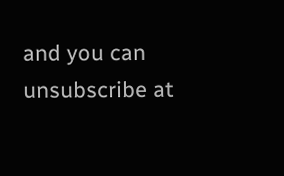and you can unsubscribe at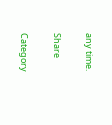any time.

Share

Category